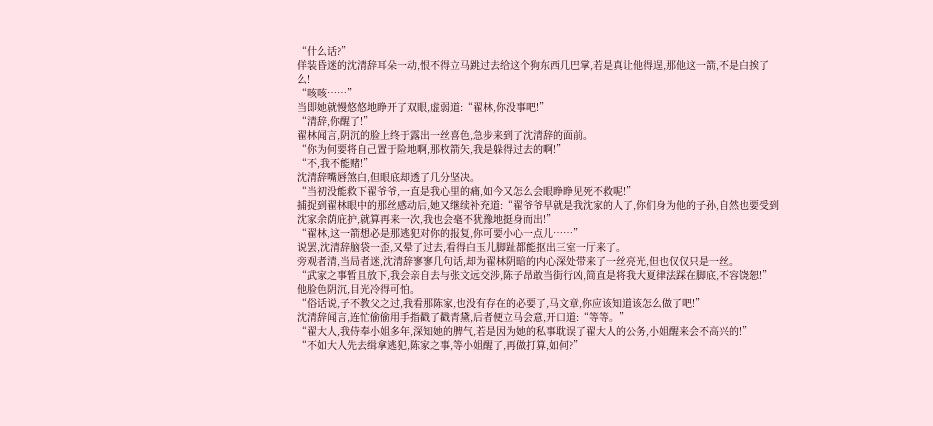“什么话?”
佯装昏迷的沈清辞耳朵一动,恨不得立马跳过去给这个狗东西几巴掌,若是真让他得逞,那他这一箭,不是白挨了么!
“咳咳……”
当即她就慢悠悠地睁开了双眼,虚弱道:“翟林,你没事吧!”
“清辞,你醒了!”
翟林闻言,阴沉的脸上终于露出一丝喜色,急步来到了沈清辞的面前。
“你为何要将自己置于险地啊,那枚箭矢,我是躲得过去的啊!”
“不,我不能赌!”
沈清辞嘴唇煞白,但眼底却透了几分坚决。
“当初没能救下翟爷爷,一直是我心里的痛,如今又怎么会眼睁睁见死不救呢!”
捕捉到翟林眼中的那丝感动后,她又继续补充道:“翟爷爷早就是我沈家的人了,你们身为他的子孙,自然也要受到沈家余荫庇护,就算再来一次,我也会毫不犹豫地挺身而出!”
“翟林,这一箭想必是那逃犯对你的报复,你可要小心一点儿……”
说罢,沈清辞脑袋一歪,又晕了过去,看得白玉儿脚趾都能抠出三室一厅来了。
旁观者清,当局者迷,沈清辞寥寥几句话,却为翟林阴暗的内心深处带来了一丝亮光,但也仅仅只是一丝。
“武家之事暂且放下,我会亲自去与张文远交涉,陈子昂敢当街行凶,简直是将我大夏律法踩在脚底,不容饶恕!”
他脸色阴沉,目光冷得可怕。
“俗话说,子不教父之过,我看那陈家,也没有存在的必要了,马文章,你应该知道该怎么做了吧!”
沈清辞闻言,连忙偷偷用手指戳了戳青黛,后者便立马会意,开口道:“等等。”
“翟大人,我侍奉小姐多年,深知她的脾气,若是因为她的私事耽误了翟大人的公务,小姐醒来会不高兴的!”
“不如大人先去缉拿逃犯,陈家之事,等小姐醒了,再做打算,如何?”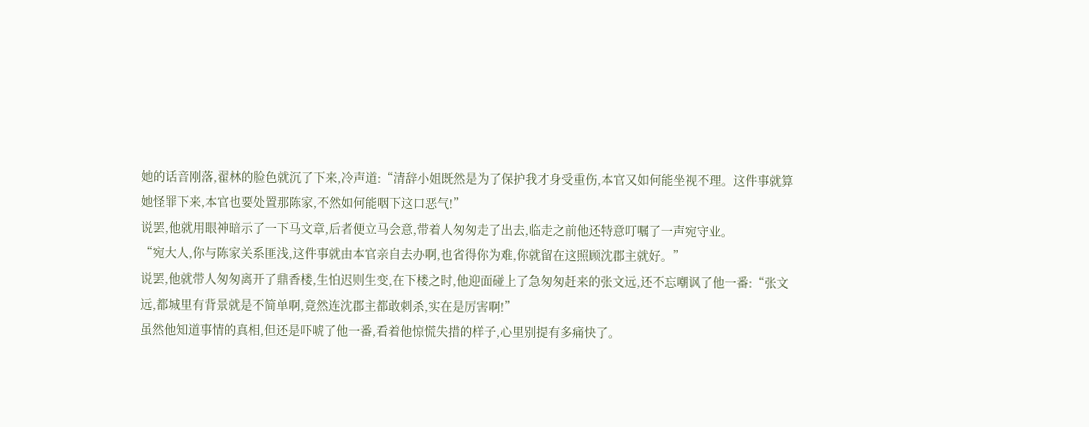她的话音刚落,翟林的脸色就沉了下来,冷声道:“清辞小姐既然是为了保护我才身受重伤,本官又如何能坐视不理。这件事就算她怪罪下来,本官也要处置那陈家,不然如何能咽下这口恶气!”
说罢,他就用眼神暗示了一下马文章,后者便立马会意,带着人匆匆走了出去,临走之前他还特意叮嘱了一声宛守业。
“宛大人,你与陈家关系匪浅,这件事就由本官亲自去办啊,也省得你为难,你就留在这照顾沈郡主就好。”
说罢,他就带人匆匆离开了鼎香楼,生怕迟则生变,在下楼之时,他迎面碰上了急匆匆赶来的张文远,还不忘嘲讽了他一番:“张文远,都城里有背景就是不简单啊,竟然连沈郡主都敢刺杀,实在是厉害啊!”
虽然他知道事情的真相,但还是吓唬了他一番,看着他惊慌失措的样子,心里别提有多痛快了。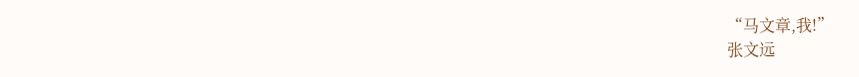“马文章,我!”
张文远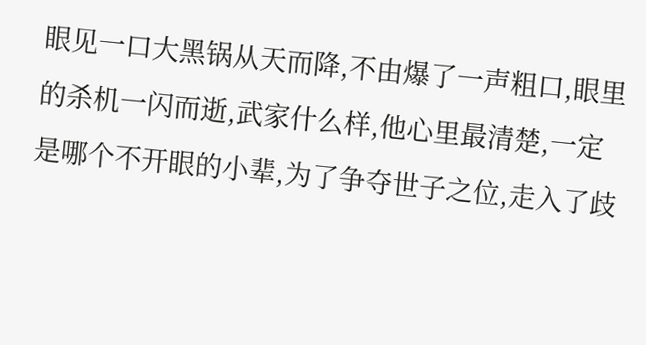眼见一口大黑锅从天而降,不由爆了一声粗口,眼里的杀机一闪而逝,武家什么样,他心里最清楚,一定是哪个不开眼的小辈,为了争夺世子之位,走入了歧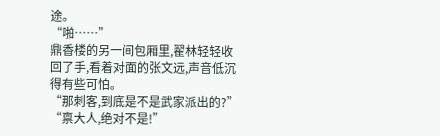途。
“啪……”
鼎香楼的另一间包厢里,翟林轻轻收回了手,看着对面的张文远,声音低沉得有些可怕。
“那刺客,到底是不是武家派出的?”
“禀大人,绝对不是!”